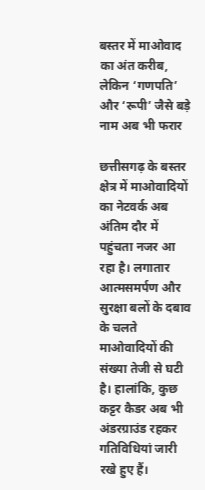बस्तर में माओवाद का अंत करीब, लेकिन ‘गणपति’ और ‘रूपी’ जैसे बड़े नाम अब भी फरार

छत्तीसगढ़ के बस्तर क्षेत्र में माओवादियों का नेटवर्क अब अंतिम दौर में पहुंचता नजर आ रहा है। लगातार आत्मसमर्पण और सुरक्षा बलों के दबाव के चलते माओवादियों की संख्या तेजी से घटी है। हालांकि, कुछ कट्टर कैडर अब भी अंडरग्राउंड रहकर गतिविधियां जारी रखे हुए हैं।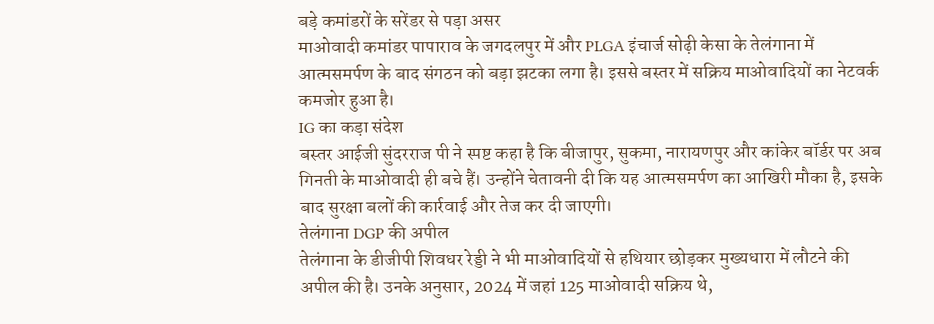बड़े कमांडरों के सरेंडर से पड़ा असर
माओवादी कमांडर पापाराव के जगदलपुर में और PLGA इंचार्ज सोढ़ी केसा के तेलंगाना में आत्मसमर्पण के बाद संगठन को बड़ा झटका लगा है। इससे बस्तर में सक्रिय माओवादियों का नेटवर्क कमजोर हुआ है।
IG का कड़ा संदेश
बस्तर आईजी सुंदरराज पी ने स्पष्ट कहा है कि बीजापुर, सुकमा, नारायणपुर और कांकेर बॉर्डर पर अब गिनती के माओवादी ही बचे हैं। उन्होंने चेतावनी दी कि यह आत्मसमर्पण का आखिरी मौका है, इसके बाद सुरक्षा बलों की कार्रवाई और तेज कर दी जाएगी।
तेलंगाना DGP की अपील
तेलंगाना के डीजीपी शिवधर रेड्डी ने भी माओवादियों से हथियार छोड़कर मुख्यधारा में लौटने की अपील की है। उनके अनुसार, 2024 में जहां 125 माओवादी सक्रिय थे,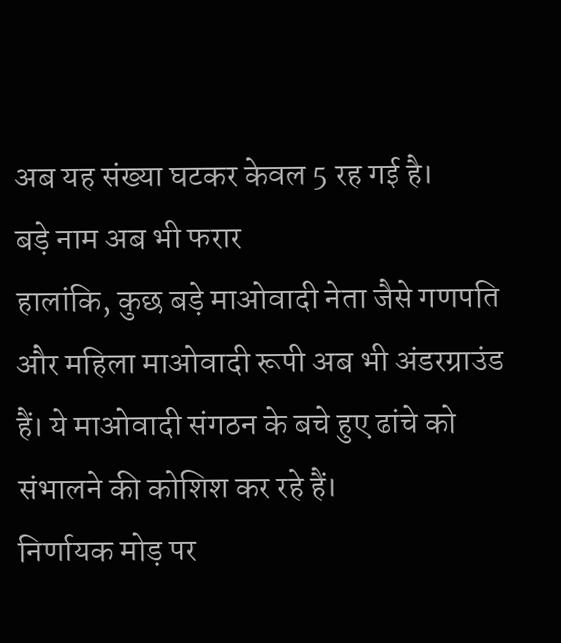अब यह संख्या घटकर केवल 5 रह गई है।
बड़े नाम अब भी फरार
हालांकि, कुछ बड़े माओवादी नेता जैसे गणपति और महिला माओवादी रूपी अब भी अंडरग्राउंड हैं। ये माओवादी संगठन के बचे हुए ढांचे को संभालने की कोशिश कर रहे हैं।
निर्णायक मोड़ पर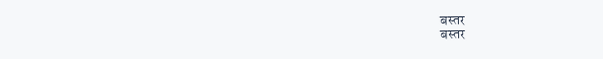बस्तर
बस्तर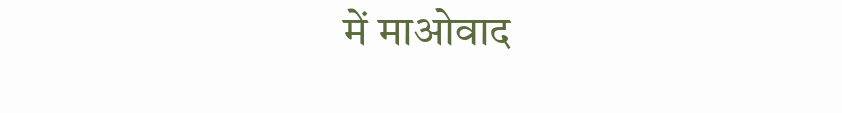में माओवाद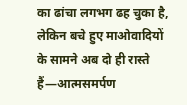का ढांचा लगभग ढह चुका है, लेकिन बचे हुए माओवादियों के सामने अब दो ही रास्ते हैं—आत्मसमर्पण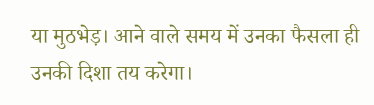या मुठभेड़। आने वाले समय में उनका फैसला ही उनकी दिशा तय करेगा।